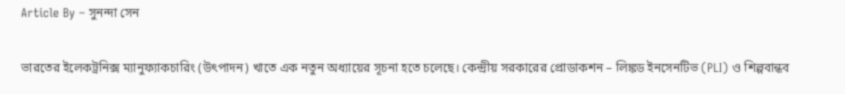Article By – সুনন্দা সেন

ভারতের ইলেকট্রনিক্স ম্যানুফ্যাকচারিং (উৎপাদন) খাতে এক নতুন অধ্যায়ের সূচনা হতে চলেছে। কেন্দ্রীয় সরকারের প্রোডাকশন – লিঙ্কড ইনসেনটিভ (PLI) ও শিল্পবান্ধব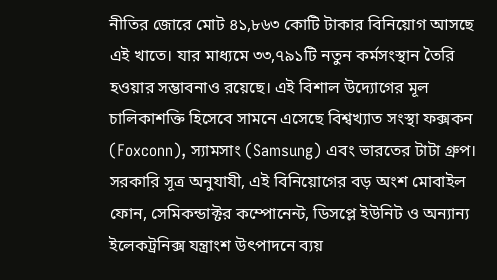নীতির জোরে মোট ৪১,৮৬৩ কোটি টাকার বিনিয়োগ আসছে এই খাতে। যার মাধ্যমে ৩৩,৭৯১টি নতুন কর্মসংস্থান তৈরি হওয়ার সম্ভাবনাও রয়েছে। এই বিশাল উদ্যোগের মূল চালিকাশক্তি হিসেবে সামনে এসেছে বিশ্বখ্যাত সংস্থা ফক্সকন (Foxconn), স্যামসাং (Samsung) এবং ভারতের টাটা গ্রুপ। সরকারি সূত্র অনুযাযী, এই বিনিয়োগের বড় অংশ মোবাইল ফোন, সেমিকন্ডাক্টর কম্পোনেন্ট, ডিসপ্লে ইউনিট ও অন্যান্য ইলেকট্রনিক্স যন্ত্রাংশ উৎপাদনে ব্যয়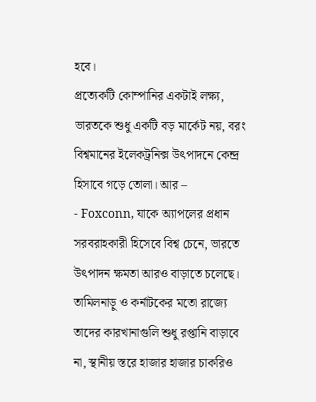হবে।
প্রত্যেকটি কোম্পানির একটাই লক্ষ্য, ভারতকে শুধু একটি বড় মার্কেট নয়, বরং বিশ্বমানের ইলেকট্রনিক্স উৎপাদনে কেন্দ্র হিসাবে গড়ে তোলা। আর –
- Foxconn, যাকে অ্যাপলের প্রধান সরবরাহকারী হিসেবে বিশ্ব চেনে, ভারতে উৎপাদন ক্ষমতা আরও বাড়াতে চলেছে। তামিলনাড়ু ও কর্নাটকের মতো রাজ্যে তাদের কারখানাগুলি শুধু রপ্তানি বাড়াবে না, স্থানীয় স্তরে হাজার হাজার চাকরিও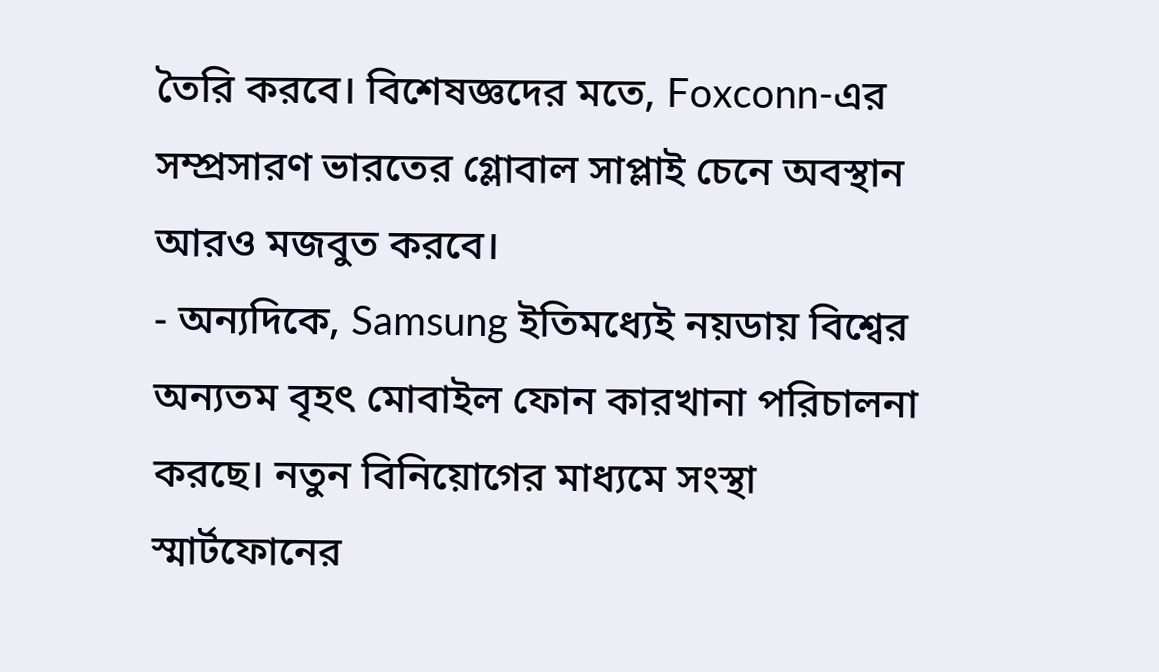তৈরি করবে। বিশেষজ্ঞদের মতে, Foxconn-এর সম্প্রসারণ ভারতের গ্লোবাল সাপ্লাই চেনে অবস্থান আরও মজবুত করবে।
- অন্যদিকে, Samsung ইতিমধ্যেই নয়ডায় বিশ্বের অন্যতম বৃহৎ মোবাইল ফোন কারখানা পরিচালনা করছে। নতুন বিনিয়োগের মাধ্যমে সংস্থা স্মার্টফোনের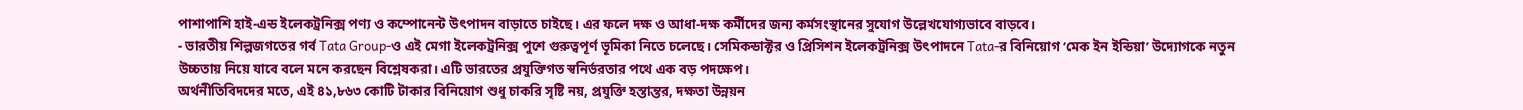পাশাপাশি হাই-এন্ড ইলেকট্রনিক্স পণ্য ও কম্পোনেন্ট উৎপাদন বাড়াতে চাইছে। এর ফলে দক্ষ ও আধা-দক্ষ কর্মীদের জন্য কর্মসংস্থানের সুযোগ উল্লেখযোগ্যভাবে বাড়বে।
- ভারতীয় শিল্পজগতের গর্ব Tata Group-ও এই মেগা ইলেকট্রনিক্স পুশে গুরুত্বপূর্ণ ভূমিকা নিতে চলেছে। সেমিকন্ডাক্টর ও প্রিসিশন ইলেকট্রনিক্স উৎপাদনে Tata-র বিনিয়োগ ‘মেক ইন ইন্ডিয়া’ উদ্যোগকে নতুন উচ্চতায় নিয়ে যাবে বলে মনে করছেন বিশ্লেষকরা। এটি ভারতের প্রযুক্তিগত স্বনির্ভরতার পথে এক বড় পদক্ষেপ।
অর্থনীতিবিদদের মতে, এই ৪১,৮৬৩ কোটি টাকার বিনিয়োগ শুধু চাকরি সৃষ্টি নয়, প্রযুক্তি হস্তান্তর, দক্ষতা উন্নয়ন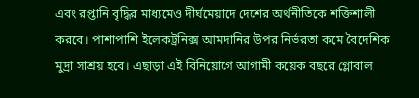এবং রপ্তানি বৃদ্ধির মাধ্যমেও দীর্ঘমেয়াদে দেশের অর্থনীতিকে শক্তিশালী করবে। পাশাপাশি ইলেকট্রনিক্স আমদানির উপর নির্ভরতা কমে বৈদেশিক মুদ্রা সাশ্রয় হবে। এছাড়া এই বিনিয়োগে আগামী কয়েক বছরে গ্লোবাল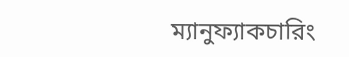ম্যানুফ্যাকচারিং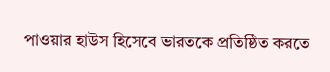পাওয়ার হাউস হিসেবে ভারতকে প্রতিষ্ঠিত করতে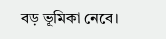বড় ভূমিকা নেবে।